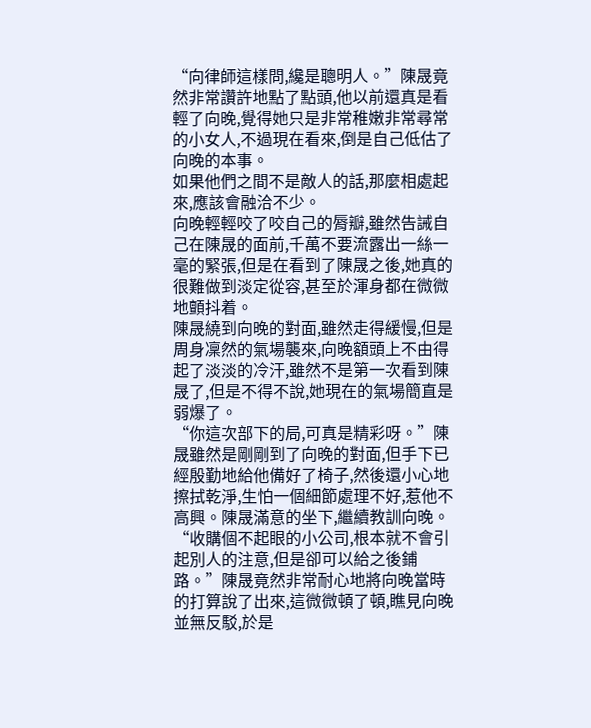“向律師這樣問,纔是聰明人。”陳晟竟然非常讚許地點了點頭,他以前還真是看輕了向晚,覺得她只是非常稚嫩非常尋常的小女人,不過現在看來,倒是自己低估了向晚的本事。
如果他們之間不是敵人的話,那麼相處起來,應該會融洽不少。
向晚輕輕咬了咬自己的脣瓣,雖然告誡自己在陳晟的面前,千萬不要流露出一絲一毫的緊張,但是在看到了陳晟之後,她真的很難做到淡定從容,甚至於渾身都在微微地顫抖着。
陳晟繞到向晚的對面,雖然走得緩慢,但是周身凜然的氣場襲來,向晚額頭上不由得起了淡淡的冷汗,雖然不是第一次看到陳晟了,但是不得不說,她現在的氣場簡直是弱爆了。
“你這次部下的局,可真是精彩呀。”陳晟雖然是剛剛到了向晚的對面,但手下已經殷勤地給他備好了椅子,然後還小心地擦拭乾淨,生怕一個細節處理不好,惹他不高興。陳晟滿意的坐下,繼續教訓向晚。
“收購個不起眼的小公司,根本就不會引起別人的注意,但是卻可以給之後鋪路。”陳晟竟然非常耐心地將向晚當時的打算說了出來,這微微頓了頓,瞧見向晚並無反駁,於是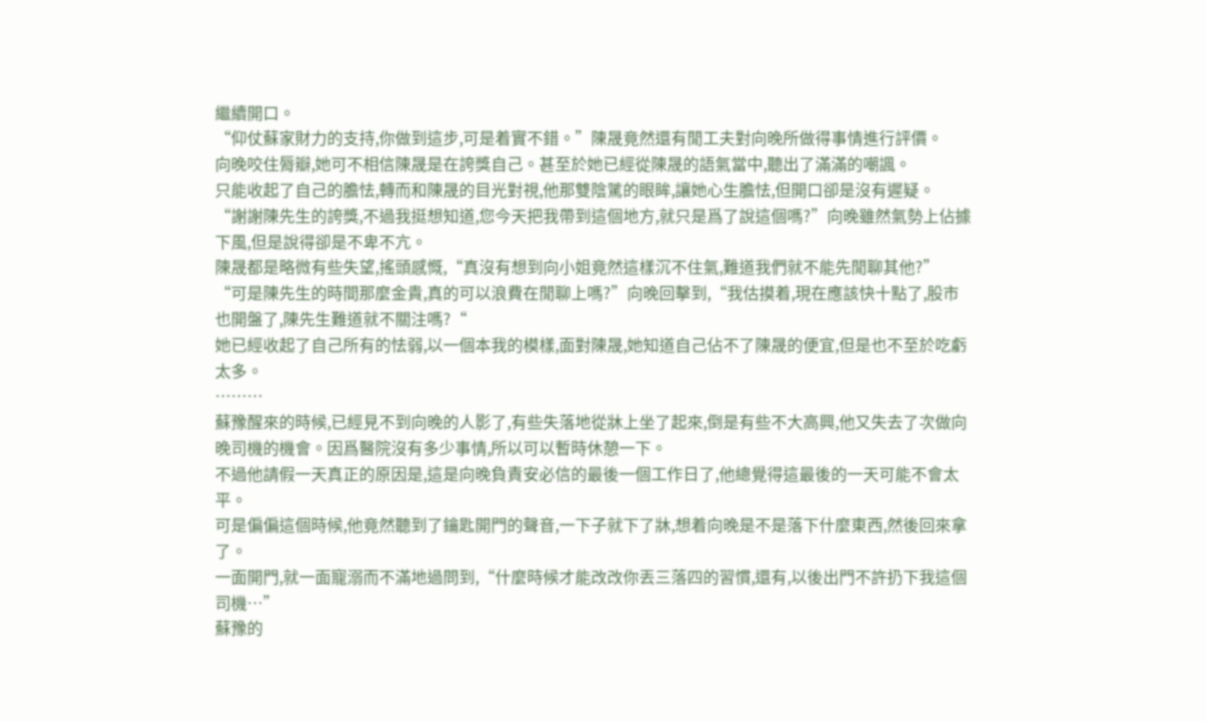繼續開口。
“仰仗蘇家財力的支持,你做到這步,可是着實不錯。”陳晟竟然還有閒工夫對向晚所做得事情進行評價。
向晚咬住脣瓣,她可不相信陳晟是在誇獎自己。甚至於她已經從陳晟的語氣當中,聽出了滿滿的嘲諷。
只能收起了自己的膽怯,轉而和陳晟的目光對視,他那雙陰騭的眼眸,讓她心生膽怯,但開口卻是沒有遲疑。
“謝謝陳先生的誇獎,不過我挺想知道,您今天把我帶到這個地方,就只是爲了說這個嗎?”向晚雖然氣勢上佔據下風,但是說得卻是不卑不亢。
陳晟都是略微有些失望,搖頭感慨,“真沒有想到向小姐竟然這樣沉不住氣,難道我們就不能先閒聊其他?”
“可是陳先生的時間那麼金貴,真的可以浪費在閒聊上嗎?”向晚回擊到,“我估摸着,現在應該快十點了,股市也開盤了,陳先生難道就不關注嗎?“
她已經收起了自己所有的怯弱,以一個本我的模樣,面對陳晟,她知道自己佔不了陳晟的便宜,但是也不至於吃虧太多。
………
蘇豫醒來的時候,已經見不到向晚的人影了,有些失落地從牀上坐了起來,倒是有些不大高興,他又失去了次做向晚司機的機會。因爲醫院沒有多少事情,所以可以暫時休憩一下。
不過他請假一天真正的原因是,這是向晚負責安必信的最後一個工作日了,他總覺得這最後的一天可能不會太平。
可是偏偏這個時候,他竟然聽到了鑰匙開門的聲音,一下子就下了牀,想着向晚是不是落下什麼東西,然後回來拿了。
一面開門,就一面寵溺而不滿地過問到,“什麼時候才能改改你丟三落四的習慣,還有,以後出門不許扔下我這個司機…”
蘇豫的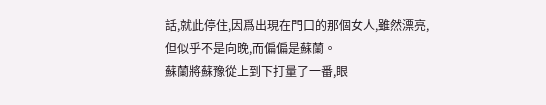話,就此停住,因爲出現在門口的那個女人,雖然漂亮,但似乎不是向晚,而偏偏是蘇蘭。
蘇蘭將蘇豫從上到下打量了一番,眼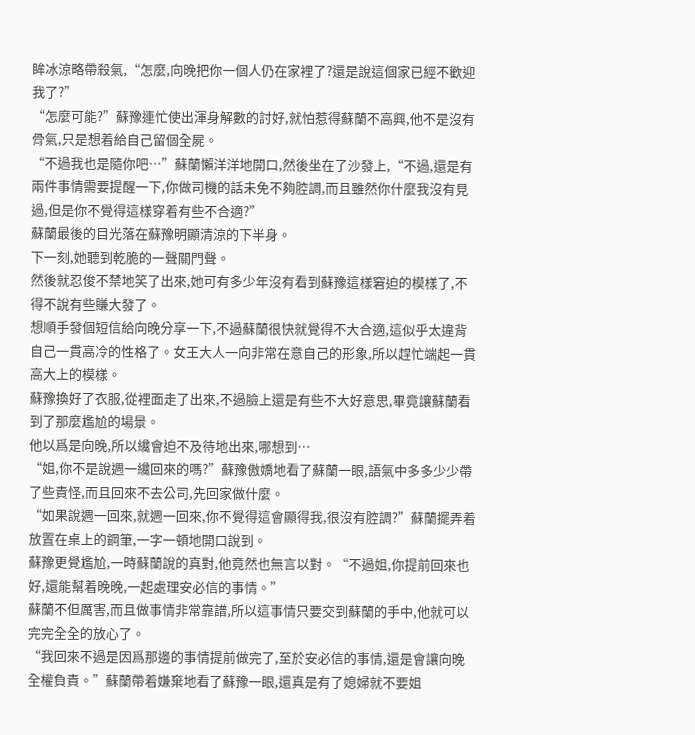眸冰涼略帶殺氣,“怎麼,向晚把你一個人仍在家裡了?還是說這個家已經不歡迎我了?”
“怎麼可能?”蘇豫連忙使出渾身解數的討好,就怕惹得蘇蘭不高興,他不是沒有骨氣,只是想着給自己留個全屍。
“不過我也是隨你吧…”蘇蘭懶洋洋地開口,然後坐在了沙發上,“不過,還是有兩件事情需要提醒一下,你做司機的話未免不夠腔調,而且雖然你什麼我沒有見過,但是你不覺得這樣穿着有些不合適?”
蘇蘭最後的目光落在蘇豫明顯清涼的下半身。
下一刻,她聽到乾脆的一聲關門聲。
然後就忍俊不禁地笑了出來,她可有多少年沒有看到蘇豫這樣窘迫的模樣了,不得不說有些賺大發了。
想順手發個短信給向晚分享一下,不過蘇蘭很快就覺得不大合適,這似乎太違背自己一貫高冷的性格了。女王大人一向非常在意自己的形象,所以趕忙端起一貫高大上的模樣。
蘇豫換好了衣服,從裡面走了出來,不過臉上還是有些不大好意思,畢竟讓蘇蘭看到了那麼尷尬的場景。
他以爲是向晚,所以纔會迫不及待地出來,哪想到…
“姐,你不是說週一纔回來的嗎?”蘇豫傲嬌地看了蘇蘭一眼,語氣中多多少少帶了些責怪,而且回來不去公司,先回家做什麼。
“如果說週一回來,就週一回來,你不覺得這會顯得我,很沒有腔調?”蘇蘭擺弄着放置在桌上的鋼筆,一字一頓地開口說到。
蘇豫更覺尷尬,一時蘇蘭說的真對,他竟然也無言以對。“不過姐,你提前回來也好,還能幫着晚晚,一起處理安必信的事情。”
蘇蘭不但厲害,而且做事情非常靠譜,所以這事情只要交到蘇蘭的手中,他就可以完完全全的放心了。
“我回來不過是因爲那邊的事情提前做完了,至於安必信的事情,還是會讓向晚全權負責。”蘇蘭帶着嫌棄地看了蘇豫一眼,還真是有了媳婦就不要姐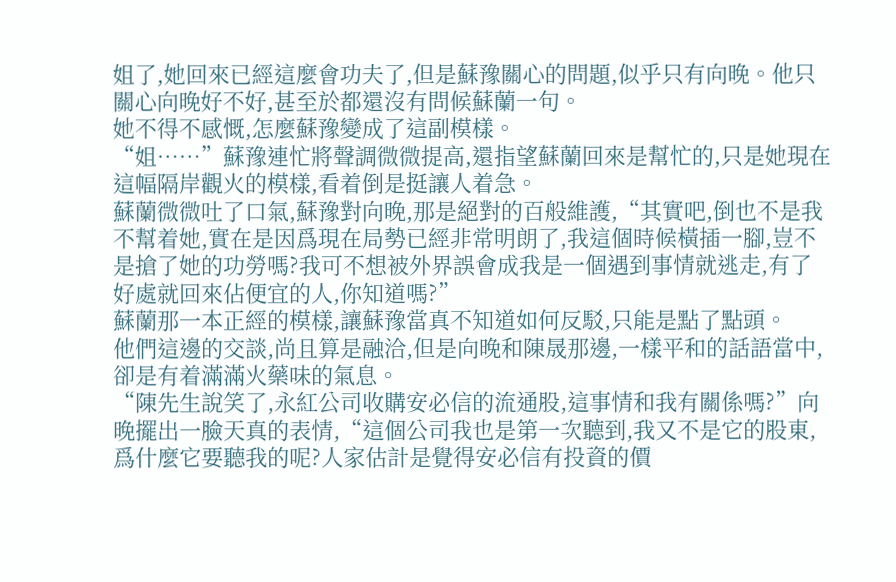姐了,她回來已經這麼會功夫了,但是蘇豫關心的問題,似乎只有向晚。他只關心向晚好不好,甚至於都還沒有問候蘇蘭一句。
她不得不感慨,怎麼蘇豫變成了這副模樣。
“姐……”蘇豫連忙將聲調微微提高,還指望蘇蘭回來是幫忙的,只是她現在這幅隔岸觀火的模樣,看着倒是挺讓人着急。
蘇蘭微微吐了口氣,蘇豫對向晚,那是絕對的百般維護,“其實吧,倒也不是我不幫着她,實在是因爲現在局勢已經非常明朗了,我這個時候橫插一腳,豈不是搶了她的功勞嗎?我可不想被外界誤會成我是一個遇到事情就逃走,有了好處就回來佔便宜的人,你知道嗎?”
蘇蘭那一本正經的模樣,讓蘇豫當真不知道如何反駁,只能是點了點頭。
他們這邊的交談,尚且算是融洽,但是向晚和陳晟那邊,一樣平和的話語當中,卻是有着滿滿火藥味的氣息。
“陳先生說笑了,永紅公司收購安必信的流通股,這事情和我有關係嗎?”向晚擺出一臉天真的表情,“這個公司我也是第一次聽到,我又不是它的股東,爲什麼它要聽我的呢?人家估計是覺得安必信有投資的價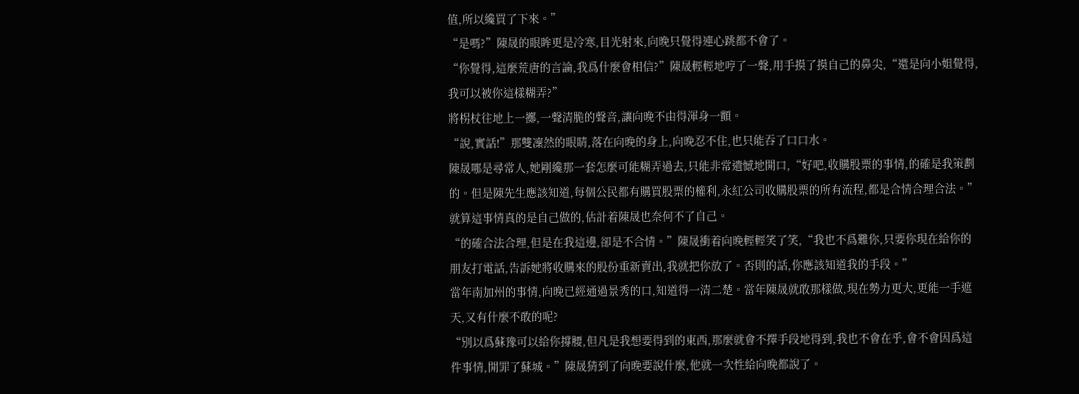值,所以纔買了下來。”
“是嗎?”陳晟的眼眸更是冷寒,目光射來,向晚只覺得連心跳都不會了。
“你覺得,這麼荒唐的言論,我爲什麼會相信?”陳晟輕輕地哼了一聲,用手摸了摸自己的鼻尖,“還是向小姐覺得,我可以被你這樣糊弄?”
將柺杖往地上一擲,一聲清脆的聲音,讓向晚不由得渾身一顫。
“說,實話!”那雙凜然的眼睛,落在向晚的身上,向晚忍不住,也只能吞了口口水。
陳晟哪是尋常人,她剛纔那一套怎麼可能糊弄過去,只能非常遺憾地開口,“好吧,收購股票的事情,的確是我策劃的。但是陳先生應該知道,每個公民都有購買股票的權利,永紅公司收購股票的所有流程,都是合情合理合法。”
就算這事情真的是自己做的,估計着陳晟也奈何不了自己。
“的確合法合理,但是在我這邊,卻是不合情。”陳晟衝着向晚輕輕笑了笑,“我也不爲難你,只要你現在給你的朋友打電話,告訴她將收購來的股份重新賣出,我就把你放了。否則的話,你應該知道我的手段。”
當年南加州的事情,向晚已經通過景秀的口,知道得一清二楚。當年陳晟就敢那樣做,現在勢力更大,更能一手遮天,又有什麼不敢的呢?
“別以爲蘇豫可以給你撐腰,但凡是我想要得到的東西,那麼就會不擇手段地得到,我也不會在乎,會不會因爲這件事情,開罪了蘇城。”陳晟猜到了向晚要說什麼,他就一次性給向晚都說了。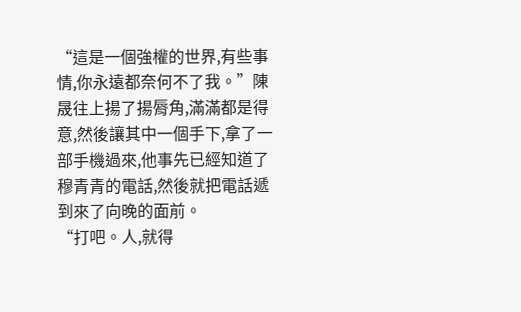“這是一個強權的世界,有些事情,你永遠都奈何不了我。”陳晟往上揚了揚脣角,滿滿都是得意,然後讓其中一個手下,拿了一部手機過來,他事先已經知道了穆青青的電話,然後就把電話遞到來了向晚的面前。
“打吧。人,就得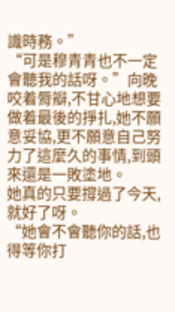識時務。”
“可是穆青青也不一定會聽我的話呀。”向晚咬着脣瓣,不甘心地想要做着最後的掙扎,她不願意妥協,更不願意自己努力了這麼久的事情,到頭來還是一敗塗地。
她真的只要撐過了今天,就好了呀。
“她會不會聽你的話,也得等你打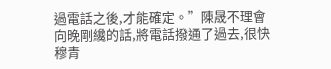過電話之後,才能確定。”陳晟不理會向晚剛纔的話,將電話撥通了過去,很快穆青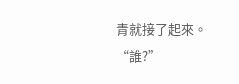青就接了起來。
“誰?”